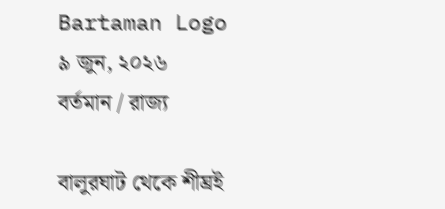Bartaman Logo
৯ জুন, ২০২৬
বর্তমান / রাজ্য

বালুরঘাট থেকে শীঘ্রই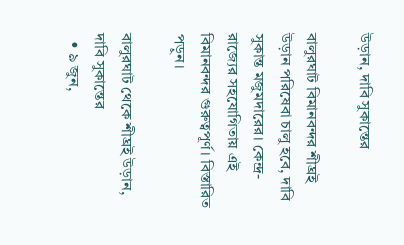উড়ান, দাবি সুকান্তের

বালুরঘাট বিমানবন্দর শীঘ্রই উড়ান পরিষেবা চালু হবে, দাবি সুকান্ত মজুমদারের। কেন্দ্র-রাজ্যের সহযোগিতায় এই বিমানবন্দর গুরুত্বপূর্ণ। বিস্তারিত পড়ুন।

বালুরঘাট থেকে শীঘ্রই উড়ান, দাবি সুকান্তের
  • ৯ জুন,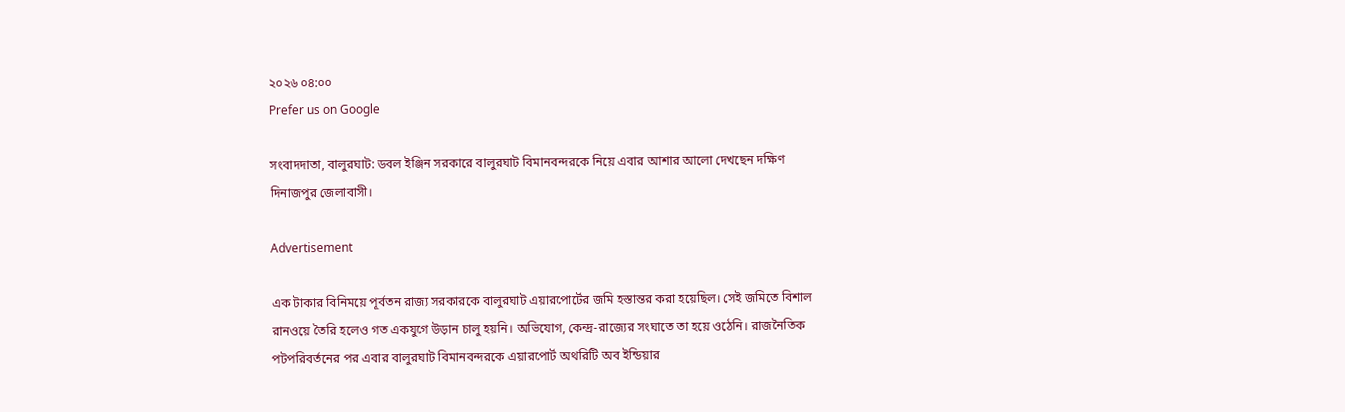২০২৬ ০৪:০০
Prefer us on Google

সংবাদদাতা, বালুরঘাট: ডবল ইঞ্জিন সরকারে বালুরঘাট বিমানবন্দরকে নিয়ে এবার আশার আলো দেখছেন দক্ষিণ দিনাজপুর জেলাবাসী।

Advertisement

এক টাকার বিনিময়ে পূর্বতন রাজ্য সরকারকে বালুরঘাট এয়ারপোর্টের জমি হস্তান্তর করা হয়েছিল। সেই জমিতে বিশাল রানওয়ে তৈরি হলেও গত একযুগে উড়ান চালু হয়নি। অভিযোগ, কেন্দ্র-রাজ্যের সংঘাতে তা হয়ে ওঠেনি। রাজনৈতিক পটপরিবর্তনের পর এবার বালুরঘাট বিমানবন্দরকে এয়ারপোর্ট অথরিটি অব ইন্ডিয়ার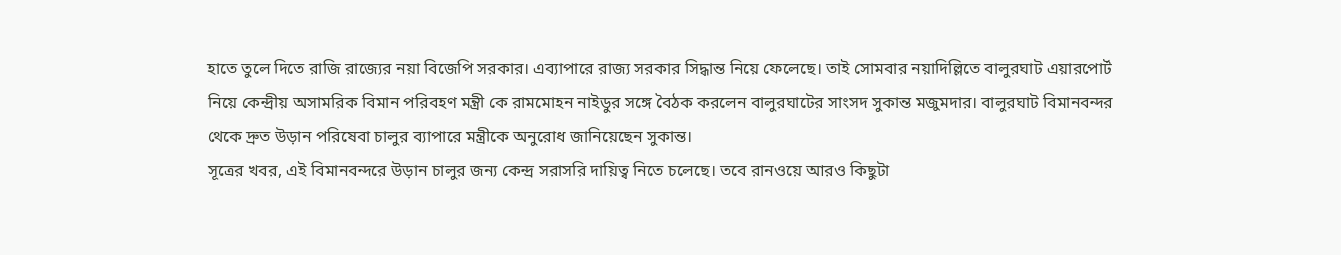হাতে তুলে দিতে রাজি রাজ্যের নয়া বিজেপি সরকার। এব্যাপারে রাজ্য সরকার সিদ্ধান্ত নিয়ে ফেলেছে। তাই সোমবার নয়াদিল্লিতে বালুরঘাট এয়ারপোর্ট নিয়ে কেন্দ্রীয় অসামরিক বিমান পরিবহণ মন্ত্রী কে রামমোহন নাইডুর সঙ্গে বৈঠক করলেন বালুরঘাটের সাংসদ সুকান্ত মজুমদার। বালুরঘাট বিমানবন্দর থেকে দ্রুত উড়ান পরিষেবা চালুর ব্যাপারে মন্ত্রীকে অনুরোধ জানিয়েছেন সুকান্ত।
সূত্রের খবর, এই বিমানবন্দরে উড়ান চালুর জন্য কেন্দ্র সরাসরি দায়িত্ব নিতে চলেছে। তবে রানওয়ে আরও কিছুটা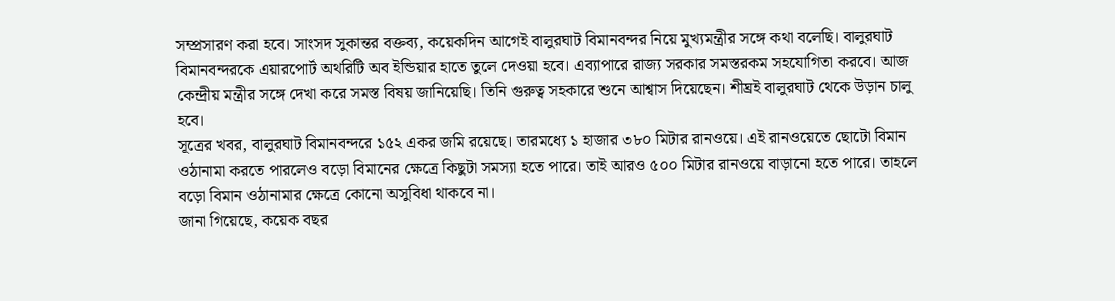সম্প্রসারণ করা হবে। সাংসদ সুকান্তর বক্তব্য, কয়েকদিন আগেই বালুরঘাট বিমানবন্দর নিয়ে মুখ্যমন্ত্রীর সঙ্গে কথা বলেছি। বালুরঘাট বিমানবন্দরকে এয়ারপোর্ট অথরিটি অব ইন্ডিয়ার হাতে তুলে দেওয়া হবে। এব্যাপারে রাজ্য সরকার সমস্তরকম সহযোগিতা করবে। আজ কেন্দ্রীয় মন্ত্রীর সঙ্গে দেখা করে সমস্ত বিষয় জানিয়েছি। তিনি গুরুত্ব সহকারে শুনে আশ্বাস দিয়েছেন। শীঘ্রই বালুরঘাট থেকে উড়ান চালু হবে।
সূত্রের খবর, বালুরঘাট বিমানবন্দরে ১৫২ একর জমি রয়েছে। তারমধ্যে ১ হাজার ৩৮০ মিটার রানওয়ে। এই রানওয়েতে ছোটো বিমান ওঠানামা করতে পারলেও বড়ো বিমানের ক্ষেত্রে কিছুটা সমস্যা হতে পারে। তাই আরও ৫০০ মিটার রানওয়ে বাড়ানো হতে পারে। তাহলে বড়ো বিমান ওঠানামার ক্ষেত্রে কোনো অসুবিধা থাকবে না।
জানা গিয়েছে, কয়েক বছর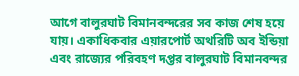আগে বালুরঘাট বিমানবন্দরের সব কাজ শেষ হয়ে যায়। একাধিকবার এয়ারপোর্ট অথরিটি অব ইন্ডিয়া এবং রাজ্যের পরিবহণ দপ্তর বালুরঘাট বিমানবন্দর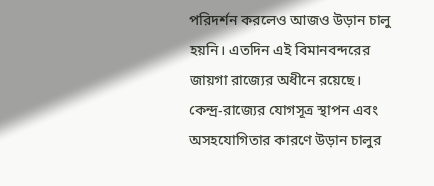পরিদর্শন করলেও আজও উড়ান চালু হয়নি। এতদিন এই বিমানবন্দরের জায়গা রাজ্যের অধীনে রয়েছে। কেন্দ্র-রাজ্যের যোগসূত্র স্থাপন এবং অসহযোগিতার কারণে উড়ান চালুর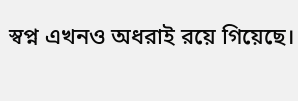স্বপ্ন এখনও অধরাই রয়ে গিয়েছে।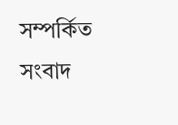সম্পর্কিত সংবাদ